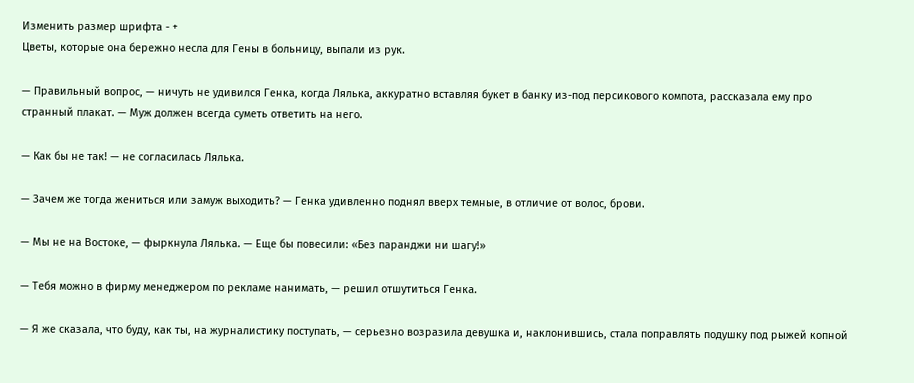Изменить размер шрифта - +
Цветы, которые она бережно несла для Гены в больницу, выпали из рук.

— Правильный вопрос, — ничуть не удивился Генка, когда Лялька, аккуратно вставляя букет в банку из-под персикового компота, рассказала ему про странный плакат. — Муж должен всегда суметь ответить на него.

— Как бы не так! — не согласилась Лялька.

— Зачем же тогда жениться или замуж выходить? — Генка удивленно поднял вверх темные, в отличие от волос, брови.

— Мы не на Востоке, — фыркнула Лялька. — Еще бы повесили: «Без паранджи ни шагу!»

— Тебя можно в фирму менеджером по рекламе нанимать, — решил отшутиться Генка.

— Я же сказала, что буду, как ты, на журналистику поступать, — серьезно возразила девушка и, наклонившись, стала поправлять подушку под рыжей копной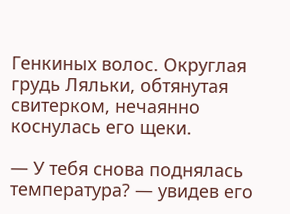Генкиных волос. Округлая грудь Ляльки, обтянутая свитерком, нечаянно коснулась его щеки.

— У тебя снова поднялась температура? — увидев его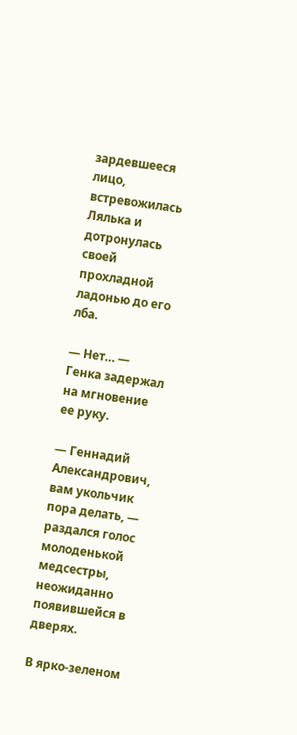зардевшееся лицо, встревожилась Лялька и дотронулась своей прохладной ладонью до его лба.

— Нет… — Генка задержал на мгновение ее руку.

— Геннадий Александрович, вам укольчик пора делать, — раздался голос молоденькой медсестры, неожиданно появившейся в дверях.

В ярко-зеленом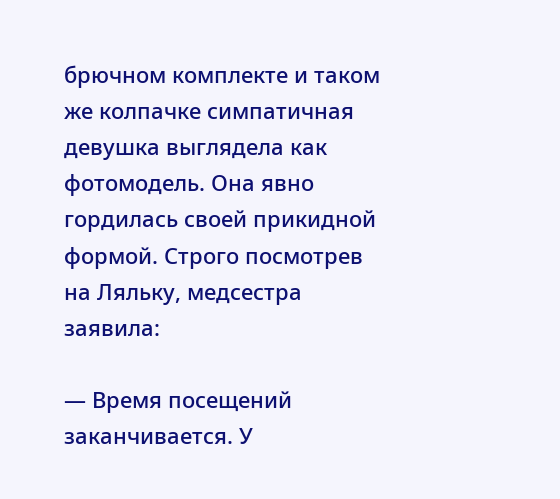брючном комплекте и таком же колпачке симпатичная девушка выглядела как фотомодель. Она явно гордилась своей прикидной формой. Строго посмотрев на Ляльку, медсестра заявила:

— Время посещений заканчивается. У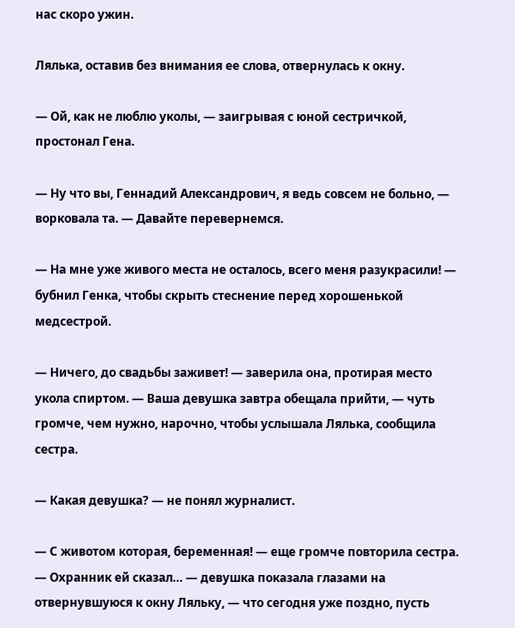нас скоро ужин.

Лялька, оставив без внимания ее слова, отвернулась к окну.

— Ой, как не люблю уколы, — заигрывая с юной сестричкой, простонал Гена.

— Ну что вы, Геннадий Александрович, я ведь совсем не больно, — ворковала та. — Давайте перевернемся.

— На мне уже живого места не осталось, всего меня разукрасили! — бубнил Генка, чтобы скрыть стеснение перед хорошенькой медсестрой.

— Ничего, до свадьбы заживет! — заверила она, протирая место укола спиртом. — Ваша девушка завтра обещала прийти, — чуть громче, чем нужно, нарочно, чтобы услышала Лялька, сообщила сестра.

— Какая девушка? — не понял журналист.

— С животом которая, беременная! — еще громче повторила сестра. — Охранник ей сказал… — девушка показала глазами на отвернувшуюся к окну Ляльку, — что сегодня уже поздно, пусть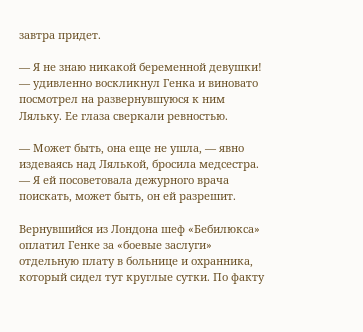завтра придет.

— Я не знаю никакой беременной девушки! — удивленно воскликнул Генка и виновато посмотрел на развернувшуюся к ним Ляльку. Ее глаза сверкали ревностью.

— Может быть, она еще не ушла, — явно издеваясь над Лялькой, бросила медсестра. — Я ей посоветовала дежурного врача поискать, может быть, он ей разрешит.

Вернувшийся из Лондона шеф «Бебилюкса» оплатил Генке за «боевые заслуги» отдельную плату в больнице и охранника, который сидел тут круглые сутки. По факту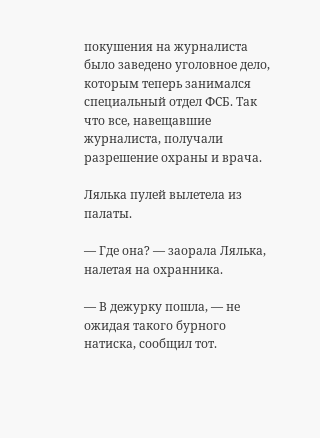покушения на журналиста было заведено уголовное дело, которым теперь занимался специальный отдел ФСБ. Так что все, навещавшие журналиста, получали разрешение охраны и врача.

Лялька пулей вылетела из палаты.

— Где она? — заорала Лялька, налетая на охранника.

— В дежурку пошла, — не ожидая такого бурного натиска, сообщил тот.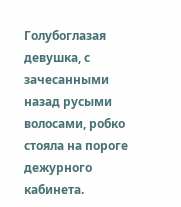Голубоглазая девушка, с зачесанными назад русыми волосами, робко стояла на пороге дежурного кабинета.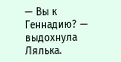— Вы к Геннадию? — выдохнула Лялька.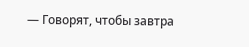— Говорят, чтобы завтра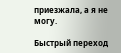приезжала, а я не могу.

Быстрый переход